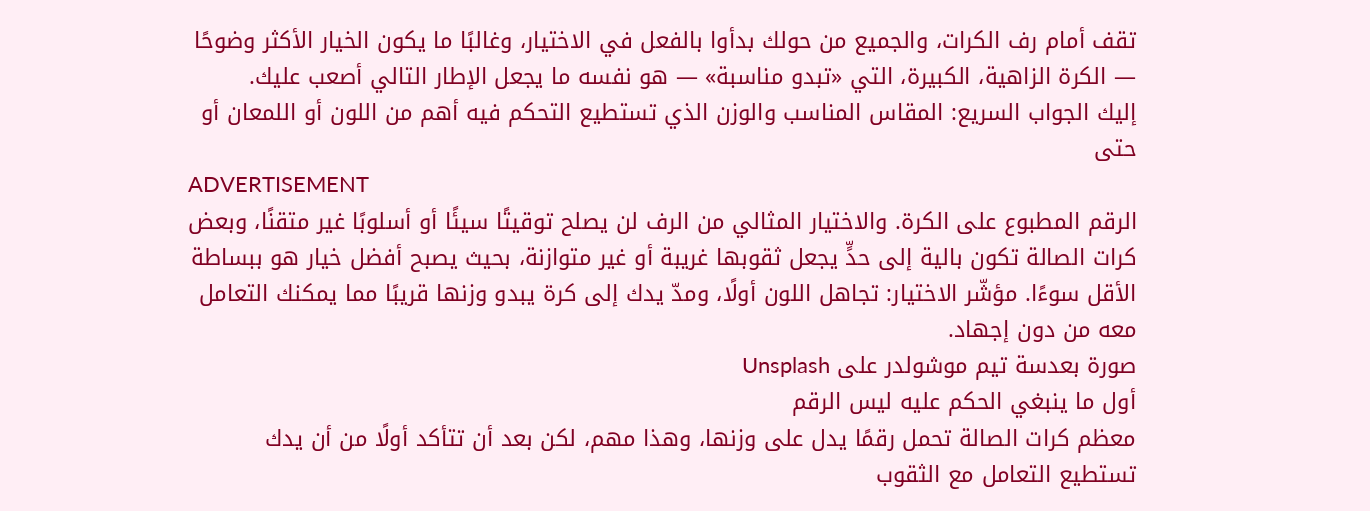تقف أمام رف الكرات، والجميع من حولك بدأوا بالفعل في الاختيار، وغالبًا ما يكون الخيار الأكثر وضوحًا — الكرة الزاهية، الكبيرة، التي «تبدو مناسبة» — هو نفسه ما يجعل الإطار التالي أصعب عليك.
إليك الجواب السريع: المقاس المناسب والوزن الذي تستطيع التحكم فيه أهم من اللون أو اللمعان أو حتى
ADVERTISEMENT
الرقم المطبوع على الكرة. والاختيار المثالي من الرف لن يصلح توقيتًا سيئًا أو أسلوبًا غير متقنًا، وبعض كرات الصالة تكون بالية إلى حدٍّ يجعل ثقوبها غريبة أو غير متوازنة، بحيث يصبح أفضل خيار هو ببساطة الأقل سوءًا. مؤشّر الاختيار: تجاهل اللون أولًا، ومدّ يدك إلى كرة يبدو وزنها قريبًا مما يمكنك التعامل معه من دون إجهاد.
صورة بعدسة تيم موشولدر على Unsplash
أول ما ينبغي الحكم عليه ليس الرقم
معظم كرات الصالة تحمل رقمًا يدل على وزنها، وهذا مهم، لكن بعد أن تتأكد أولًا من أن يدك تستطيع التعامل مع الثقوب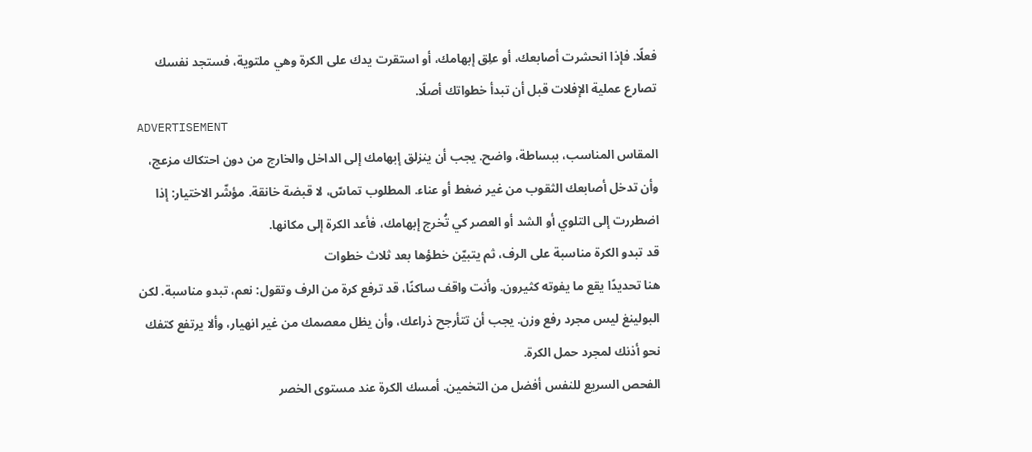فعلًا. فإذا انحشرت أصابعك، أو علِق إبهامك، أو استقرت يدك على الكرة وهي ملتوية، فستجد نفسك تصارع عملية الإفلات قبل أن تبدأ خطواتك أصلًا.
ADVERTISEMENT
المقاس المناسب، ببساطة، واضح. يجب أن ينزلق إبهامك إلى الداخل والخارج من دون احتكاك مزعج، وأن تدخل أصابعك الثقوب من غير ضغط أو عناء. المطلوب تماسّ، لا قبضة خانقة. مؤشّر الاختيار: إذا اضطررت إلى التلوي أو الشد أو العصر كي تُخرج إبهامك، فأعد الكرة إلى مكانها.
قد تبدو الكرة مناسبة على الرف، ثم يتبيّن خطؤها بعد ثلاث خطوات
هنا تحديدًا يقع ما يفوته كثيرون. وأنت واقف ساكنًا، قد ترفع كرة من الرف وتقول: نعم، تبدو مناسبة. لكن البولينغ ليس مجرد رفع وزن. يجب أن تتأرجح ذراعك، وأن يظل معصمك من غير انهيار، وألا يرتفع كتفك نحو أذنك لمجرد حمل الكرة.
الفحص السريع للنفس أفضل من التخمين. أمسك الكرة عند مستوى الخصر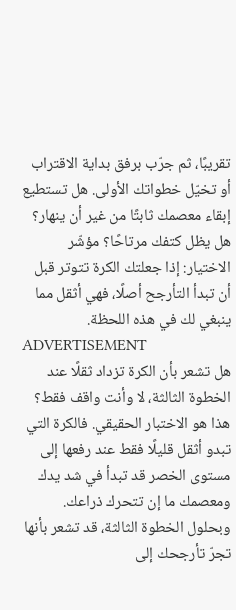تقريبًا، ثم جرّب برفق بداية الاقتراب أو تخيّل خطواتك الأولى. هل تستطيع إبقاء معصمك ثابتًا من غير أن ينهار؟ هل يظل كتفك مرتاحًا؟ مؤشّر الاختيار: إذا جعلتك الكرة تتوتر قبل أن تبدأ التأرجح أصلًا، فهي أثقل مما ينبغي لك في هذه اللحظة.
ADVERTISEMENT
هل تشعر بأن الكرة تزداد ثقلًا عند الخطوة الثالثة، لا وأنت واقف فقط؟
هذا هو الاختبار الحقيقي. فالكرة التي تبدو أثقل قليلًا فقط عند رفعها إلى مستوى الخصر قد تبدأ في شد يدك ومعصمك ما إن تتحرك ذراعك. وبحلول الخطوة الثالثة، قد تشعر بأنها تجرّ تأرجحك إلى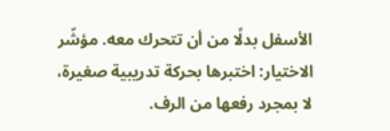الأسفل بدلًا من أن تتحرك معه. مؤشّر الاختيار: اختبرها بحركة تدريبية صغيرة، لا بمجرد رفعها من الرف.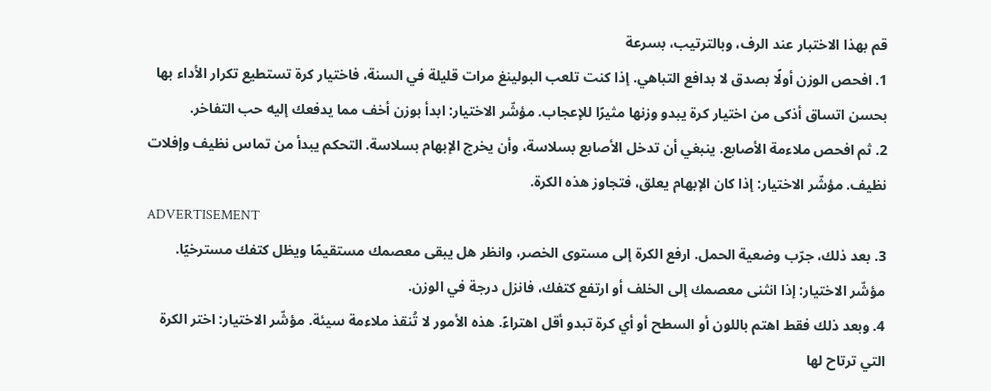قم بهذا الاختبار عند الرف، وبالترتيب، بسرعة
1. افحص الوزن أولًا بصدق لا بدافع التباهي. إذا كنت تلعب البولينغ مرات قليلة في السنة، فاختيار كرة تستطيع تكرار الأداء بها بحسن اتساق أذكى من اختيار كرة يبدو وزنها مثيرًا للإعجاب. مؤشّر الاختيار: ابدأ بوزن أخف مما يدفعك إليه حب التفاخر.
2. ثم افحص ملاءمة الأصابع. ينبغي أن تدخل الأصابع بسلاسة، وأن يخرج الإبهام بسلاسة. التحكم يبدأ من تماس نظيف وإفلات نظيف. مؤشّر الاختيار: إذا كان الإبهام يعلق، فتجاوز هذه الكرة.
ADVERTISEMENT
3. بعد ذلك، جرّب وضعية الحمل. ارفع الكرة إلى مستوى الخصر، وانظر هل يبقى معصمك مستقيمًا ويظل كتفك مسترخيًا. مؤشّر الاختيار: إذا انثنى معصمك إلى الخلف أو ارتفع كتفك، فانزل درجة في الوزن.
4. وبعد ذلك فقط اهتم باللون أو السطح أو أي كرة تبدو أقل اهتراءً. هذه الأمور لا تُنقذ ملاءمة سيئة. مؤشّر الاختيار: اختر الكرة التي ترتاح لها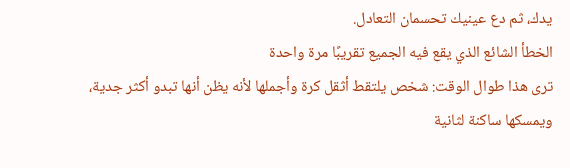يدك، ثم دع عينيك تحسمان التعادل.
الخطأ الشائع الذي يقع فيه الجميع تقريبًا مرة واحدة
ترى هذا طوال الوقت: شخص يلتقط أثقل كرة وأجملها لأنه يظن أنها تبدو أكثر جدية، ويمسكها ساكنة لثانية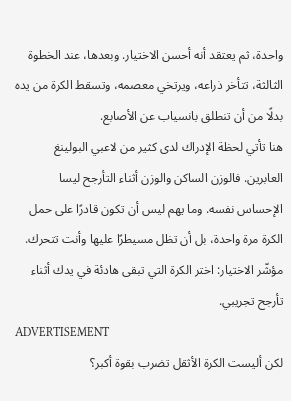واحدة، ثم يعتقد أنه أحسن الاختيار. وبعدها، عند الخطوة الثالثة، تتأخر ذراعه، ويرتخي معصمه، وتسقط الكرة من يده بدلًا من أن تنطلق بانسياب عن الأصابع.
هنا تأتي لحظة الإدراك لدى كثير من لاعبي البولينغ العابرين. فالوزن الساكن والوزن أثناء التأرجح ليسا الإحساس نفسه. وما يهم ليس أن تكون قادرًا على حمل الكرة مرة واحدة، بل أن تظل مسيطرًا عليها وأنت تتحرك. مؤشّر الاختيار: اختر الكرة التي تبقى هادئة في يدك أثناء تأرجح تجريبي.
ADVERTISEMENT
لكن أليست الكرة الأثقل تضرب بقوة أكبر؟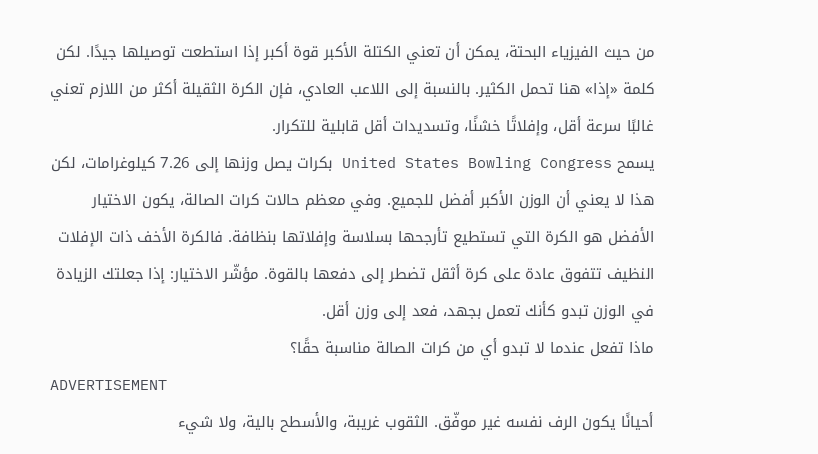من حيث الفيزياء البحتة، يمكن أن تعني الكتلة الأكبر قوة أكبر إذا استطعت توصيلها جيدًا. لكن كلمة «إذا» هنا تحمل الكثير. بالنسبة إلى اللاعب العادي، فإن الكرة الثقيلة أكثر من اللازم تعني غالبًا سرعة أقل، وإفلاتًا خشنًا، وتسديدات أقل قابلية للتكرار.
يسمح United States Bowling Congress بكرات يصل وزنها إلى 7.26 كيلوغرامات، لكن هذا لا يعني أن الوزن الأكبر أفضل للجميع. وفي معظم حالات كرات الصالة، يكون الاختيار الأفضل هو الكرة التي تستطيع تأرجحها بسلاسة وإفلاتها بنظافة. فالكرة الأخف ذات الإفلات النظيف تتفوق عادة على كرة أثقل تضطر إلى دفعها بالقوة. مؤشّر الاختيار: إذا جعلتك الزيادة في الوزن تبدو كأنك تعمل بجهد، فعد إلى وزن أقل.
ماذا تفعل عندما لا تبدو أي من كرات الصالة مناسبة حقًا؟
ADVERTISEMENT
أحيانًا يكون الرف نفسه غير موفّق. الثقوب غريبة، والأسطح بالية، ولا شيء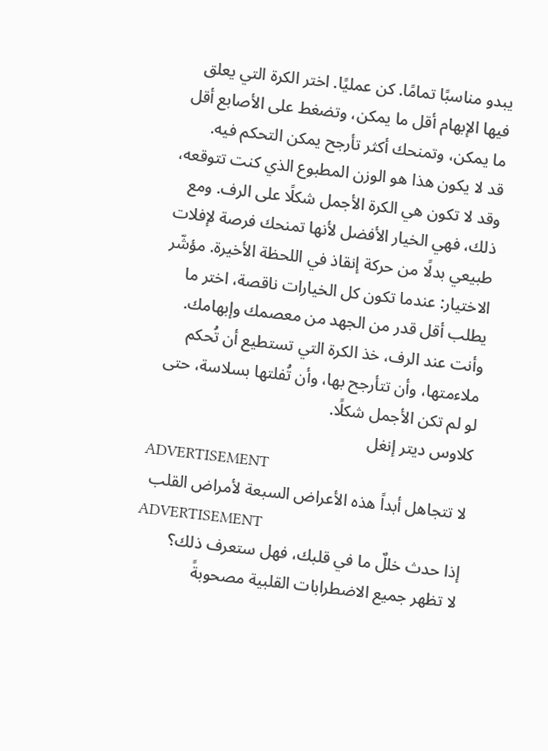يبدو مناسبًا تمامًا. كن عمليًا. اختر الكرة التي يعلق فيها الإبهام أقل ما يمكن، وتضغط على الأصابع أقل ما يمكن، وتمنحك أكثر تأرجح يمكن التحكم فيه.
قد لا يكون هذا هو الوزن المطبوع الذي كنت تتوقعه، وقد لا تكون هي الكرة الأجمل شكلًا على الرف. ومع ذلك، فهي الخيار الأفضل لأنها تمنحك فرصة لإفلات طبيعي بدلًا من حركة إنقاذ في اللحظة الأخيرة. مؤشّر الاختيار: عندما تكون كل الخيارات ناقصة، اختر ما يطلب أقل قدر من الجهد من معصمك وإبهامك.
وأنت عند الرف، خذ الكرة التي تستطيع أن تُحكم ملاءمتها، وأن تتأرجح بها، وأن تُفلتها بسلاسة، حتى لو لم تكن الأجمل شكلًا.
كلاوس ديتر إنغل
ADVERTISEMENT
لا تتجاهل أبداً هذه الأعراض السبعة لأمراض القلب
ADVERTISEMENT
إذا حدث خللٌ ما في قلبك، فهل ستعرف ذلك؟
لا تظهر جميع الاضطرابات القلبية مصحوبةً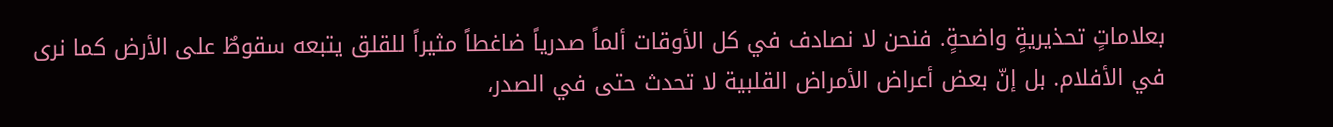بعلاماتٍ تحذيريةٍ واضحةٍ. فنحن لا نصادف في كل الأوقات ألماً صدرياً ضاغطاً مثيراً للقلق يتبعه سقوطٌ على الأرض كما نرى في الأفلام. بل إنّ بعض أعراض الأمراض القلبية لا تحدث حتى في الصدر،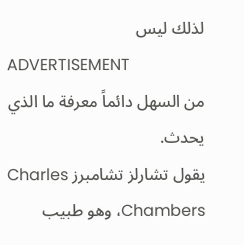لذلك ليس
ADVERTISEMENT
من السهل دائماً معرفة ما الذي يحدث.
يقول تشارلز تشامبرز Charles Chambers، وهو طبيب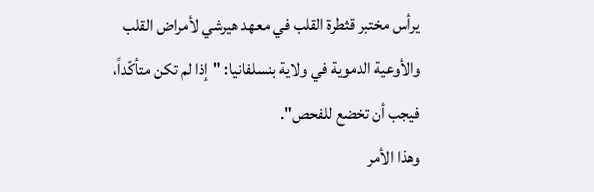يرأس مختبر قثطرة القلب في معهد هيرشي لأمراض القلب والأوعية الدموية في ولاية بنسلفانيا: "إذا لم تكن متأكّداً، فيجب أن تخضع للفحص".
وهذا الأمر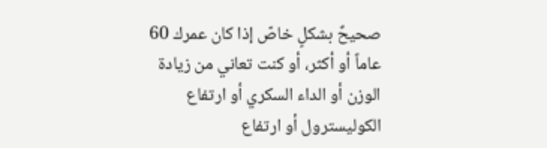صحيحٌ بشكلٍ خاصّ إذا كان عمرك 60 عاماً أو أكثر، أو كنت تعاني من زيادة الوزن أو الداء السكري أو ارتفاع الكوليسترول أو ارتفاع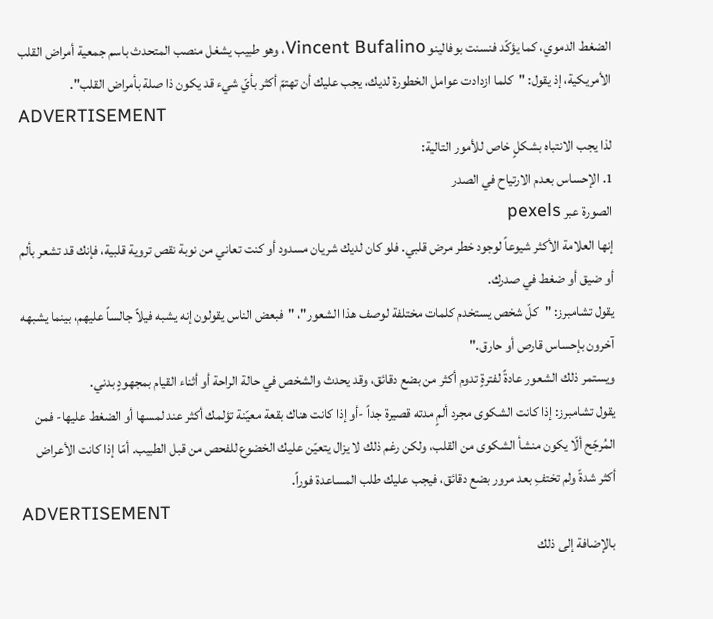الضغط الدموي، كما يؤكّد فنسنت بوفالينو Vincent Bufalino، وهو طبيب يشغل منصب المتحدث باسم جمعية أمراض القلب الأمريكية، إذ يقول: "كلما ازدادت عوامل الخطورة لديك، يجب عليك أن تهتمّ أكثر بأيّ شيء قد يكون ذا صلة بأمراض القلب".
ADVERTISEMENT
لذا يجب الانتباه بشكلٍ خاص للأمور التالية:
1. الإحساس بعدم الارتياح في الصدر
الصورة عبر pexels
إنها العلامة الأكثر شيوعاً لوجود خطر مرض قلبي. فلو كان لديك شريان مسدود أو كنت تعاني من نوبة نقص تروية قلبية، فإنك قد تشعر بألم أو ضيق أو ضغط في صدرك.
يقول تشامبرز: "كلّ شخص يستخدم كلمات مختلفة لوصف هذا الشعور"، "فبعض الناس يقولون إنه يشبه فيلاً جالساً عليهم، بينما يشبهه آخرون بإحساس قارص أو حارق."
ويستمر ذلك الشعور عادةً لفترةٍ تدوم أكثر من بضع دقائق، وقد يحدث والشخص في حالة الراحة أو أثناء القيام بمجهودٍ بدني.
يقول تشامبرز: إذا كانت الشكوى مجرد ألمٍ مدته قصيرة جداً -أو إذا كانت هناك بقعة معيّنة تؤلمك أكثر عند لمسها أو الضغط عليها- فمن المُرجّح ألّا يكون منشأ الشكوى من القلب، ولكن رغم ذلك لا يزال يتعيّن عليك الخضوع للفحص من قبل الطبيب. أمّا إذا كانت الأعراض أكثر شدةّ ولم تختفِ بعد مرور بضع دقائق، فيجب عليك طلب المساعدة فوراً.
ADVERTISEMENT
بالإضافة إلى ذلك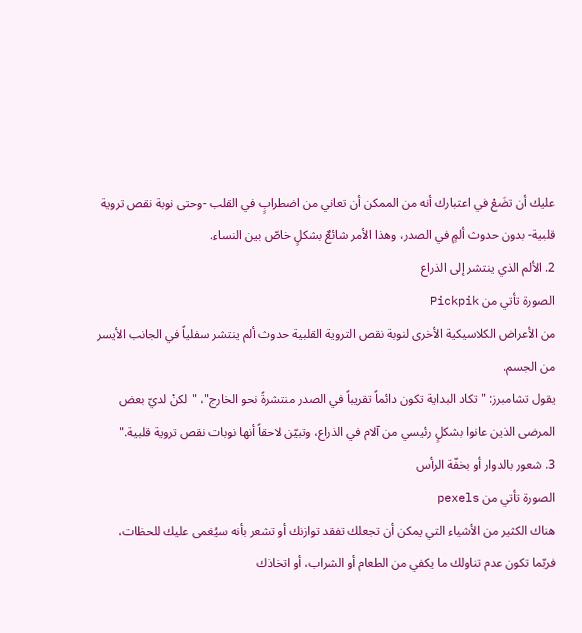عليك أن تضَعْ في اعتبارك أنه من الممكن أن تعاني من اضطرابٍ في القلب -وحتى نوبة نقص تروية قلبية- بدون حدوث ألمٍ في الصدر، وهذا الأمر شائعٌ بشكلٍ خاصّ بين النساء.
2. الألم الذي ينتشر إلى الذراع
الصورة تأتي من Pickpik
من الأعراض الكلاسيكية الأخرى لنوبة نقص التروية القلبية حدوث ألم ينتشر سفلياً في الجانب الأيسر من الجسم.
يقول تشامبرز: "تكاد البداية تكون دائماً تقريباً في الصدر منتشرةً نحو الخارج"، "لكنْ لديّ بعض المرضى الذين عانوا بشكلٍ رئيسي من آلام في الذراع، وتبيّن لاحقاً أنها نوبات نقص تروية قلبية."
3. شعور بالدوار أو بخفّة الرأس
الصورة تأتي من pexels
هناك الكثير من الأشياء التي يمكن أن تجعلك تفقد توازنك أو تشعر بأنه سيُغمى عليك للحظات، فربّما تكون عدم تناولك ما يكفي من الطعام أو الشراب، أو اتخاذك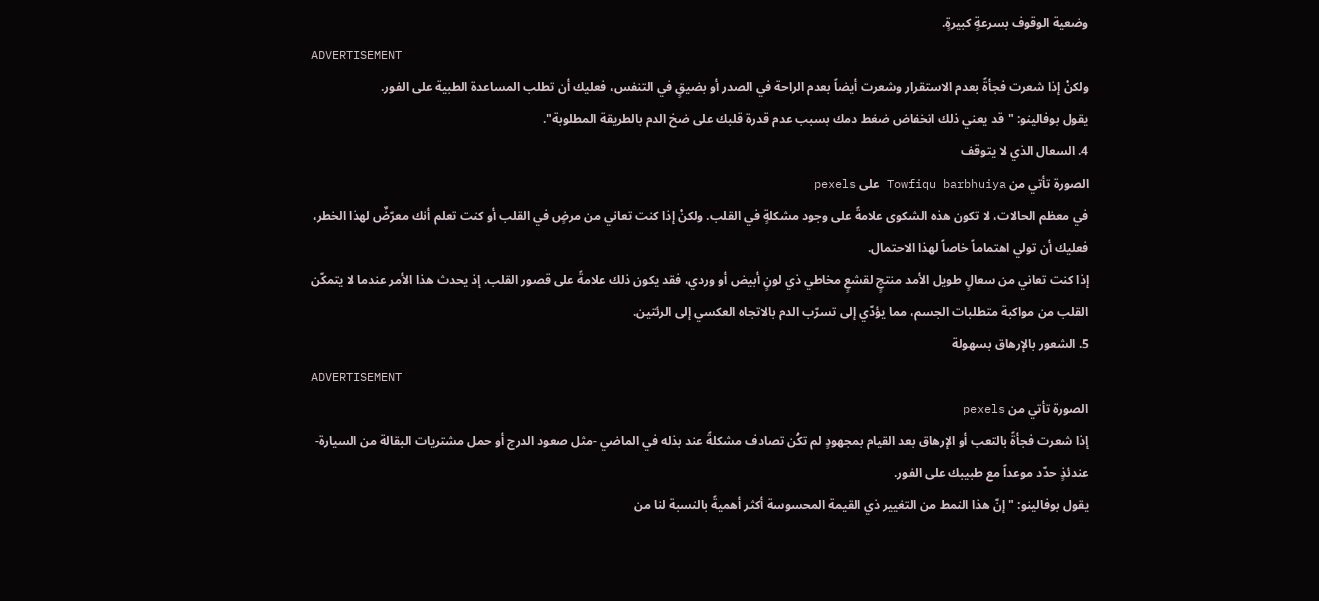وضعية الوقوف بسرعةٍ كبيرةٍ.
ADVERTISEMENT
ولكنْ إذا شعرت فجأةً بعدم الاستقرار وشعرت أيضاً بعدم الراحة في الصدر أو بضيقٍ في التنفس، فعليك أن تطلب المساعدة الطبية على الفور.
يقول بوفالينو: "قد يعني ذلك انخفاض ضغط دمك بسبب عدم قدرة قلبك على ضخ الدم بالطريقة المطلوبة".
4. السعال الذي لا يتوقف
الصورة تأتي من Towfiqu barbhuiya على pexels
في معظم الحالات، لا تكون هذه الشكوى علامةً على وجود مشكلةٍ في القلب. ولكنْ إذا كنت تعاني من مرضٍ في القلب أو كنت تعلم أنك معرّضٌ لهذا الخطر، فعليك أن تولي اهتماماً خاصاً لهذا الاحتمال.
إذا كنت تعاني من سعالٍ طويل الأمد منتجٍ لقشعٍ مخاطي ذي لونٍ أبيض أو وردي، فقد يكون ذلك علامةً على قصور القلب. إذ يحدث هذا الأمر عندما لا يتمكّن القلب من مواكبة متطلبات الجسم، مما يؤدّي إلى تسرّب الدم بالاتجاه العكسي إلى الرئتين.
5. الشعور بالإرهاق بسهولة
ADVERTISEMENT
الصورة تأتي من pexels
إذا شعرت فجأةً بالتعب أو الإرهاق بعد القيام بمجهودٍ لم تكُن تصادف مشكلةً عند بذله في الماضي -مثل صعود الدرج أو حمل مشتريات البقالة من السيارة- عندئذٍ حدّد موعداً مع طبيبك على الفور.
يقول بوفالينو: "إنّ هذا النمط من التغيير ذي القيمة المحسوسة أكثر أهميةً بالنسبة لنا من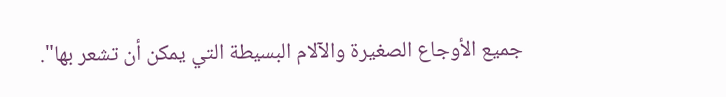جميع الأوجاع الصغيرة والآلام البسيطة التي يمكن أن تشعر بها".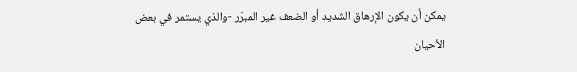يمكن أن يكون الإرهاق الشديد أو الضعف غير المبرّر -والذي يستمر في بعض الأحيان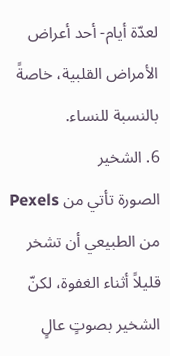لعدّة أيام- أحد أعراض الأمراض القلبية، خاصةً بالنسبة للنساء.
6. الشخير
الصورة تأتي من Pexels
من الطبيعي أن تشخر قليلاً أثناء الغفوة، لكنّ الشخير بصوتٍ عالٍ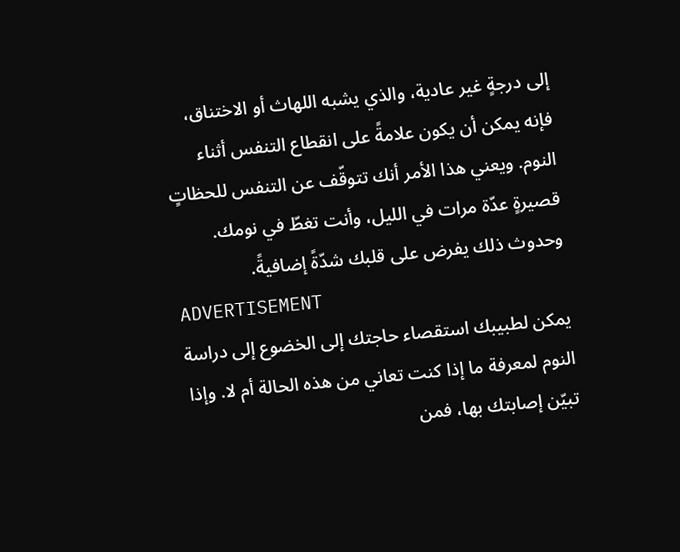إلى درجةٍ غير عادية، والذي يشبه اللهاث أو الاختناق، فإنه يمكن أن يكون علامةً على انقطاع التنفس أثناء النوم. ويعني هذا الأمر أنك تتوقّف عن التنفس للحظاتٍ قصيرةٍ عدّة مرات في الليل، وأنت تغطّ في نومك. وحدوث ذلك يفرض على قلبك شدّةً إضافيةً.
ADVERTISEMENT
يمكن لطبيبك استقصاء حاجتك إلى الخضوع إلى دراسة النوم لمعرفة ما إذا كنت تعاني من هذه الحالة أم لا. وإذا تبيّن إصابتك بها، فمن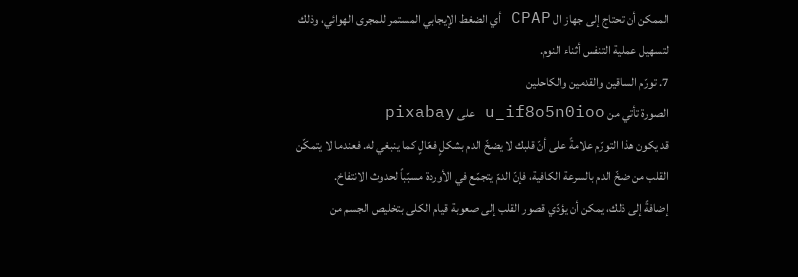الممكن أن تحتاج إلى جهاز ال CPAP أي الضغط الإيجابي المستمر للمجرى الهوائي، وذلك لتسهيل عملية التنفس أثناء النوم.
7. تورّم الساقين والقدمين والكاحلين
الصورة تأتي من u_if8o5n0ioo على pixabay
قد يكون هذا التورّم علامةً على أنّ قلبك لا يضخّ الدم بشكلٍ فعّالٍ كما ينبغي له. فعندما لا يتمكّن القلب من ضخّ الدم بالسرعة الكافية، فإنّ الدمّ يتجمّع في الأوردة مسبّباً لحدوث الانتفاخ.
إضافةً إلى ذلك، يمكن أن يؤدّي قصور القلب إلى صعوبة قيام الكلى بتخليص الجسم من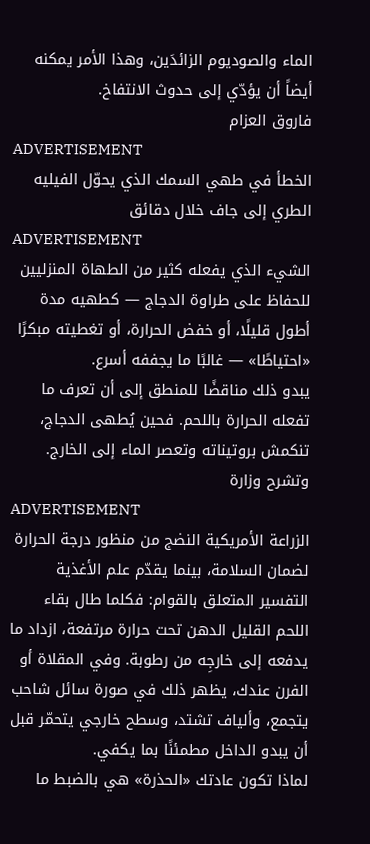الماء والصوديوم الزائدَين، وهذا الأمر يمكنه أيضاً أن يؤدّي إلى حدوث الانتفاخ.
فاروق العزام
ADVERTISEMENT
الخطأ في طهي السمك الذي يحوّل الفيليه الطري إلى جاف خلال دقائق
ADVERTISEMENT
الشيء الذي يفعله كثير من الطهاة المنزليين للحفاظ على طراوة الدجاج — كطهيه مدة أطول قليلًا، أو خفض الحرارة، أو تغطيته مبكرًا «احتياطًا» — غالبًا ما يجففه أسرع.
يبدو ذلك مناقضًا للمنطق إلى أن تعرف ما تفعله الحرارة باللحم. فحين يُطهى الدجاج، تنكمش بروتيناته وتعصر الماء إلى الخارج. وتشرح وزارة
ADVERTISEMENT
الزراعة الأمريكية النضج من منظور درجة الحرارة لضمان السلامة، بينما يقدّم علم الأغذية التفسير المتعلق بالقوام: فكلما طال بقاء اللحم القليل الدهن تحت حرارة مرتفعة، ازداد ما يدفعه إلى خارجِه من رطوبة. وفي المقلاة أو الفرن عندك، يظهر ذلك في صورة سائل شاحب يتجمع، وألياف تشتد، وسطح خارجي يتحمّر قبل أن يبدو الداخل مطمئنًا بما يكفي.
لماذا تكون عادتك «الحذرة» هي بالضبط ما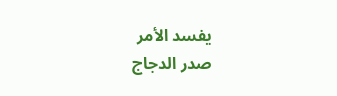يفسد الأمر
صدر الدجاج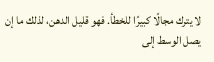لا يترك مجالًا كبيرًا للخطأ. فهو قليل الدهن، لذلك ما إن يصل الوسط إلى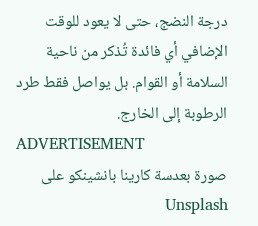درجة النضج، حتى لا يعود للوقت الإضافي أي فائدة تُذكر من ناحية السلامة أو القوام. بل يواصل فقط طرد الرطوبة إلى الخارج.
ADVERTISEMENT
صورة بعدسة كارينا بانشينكو على Unsplash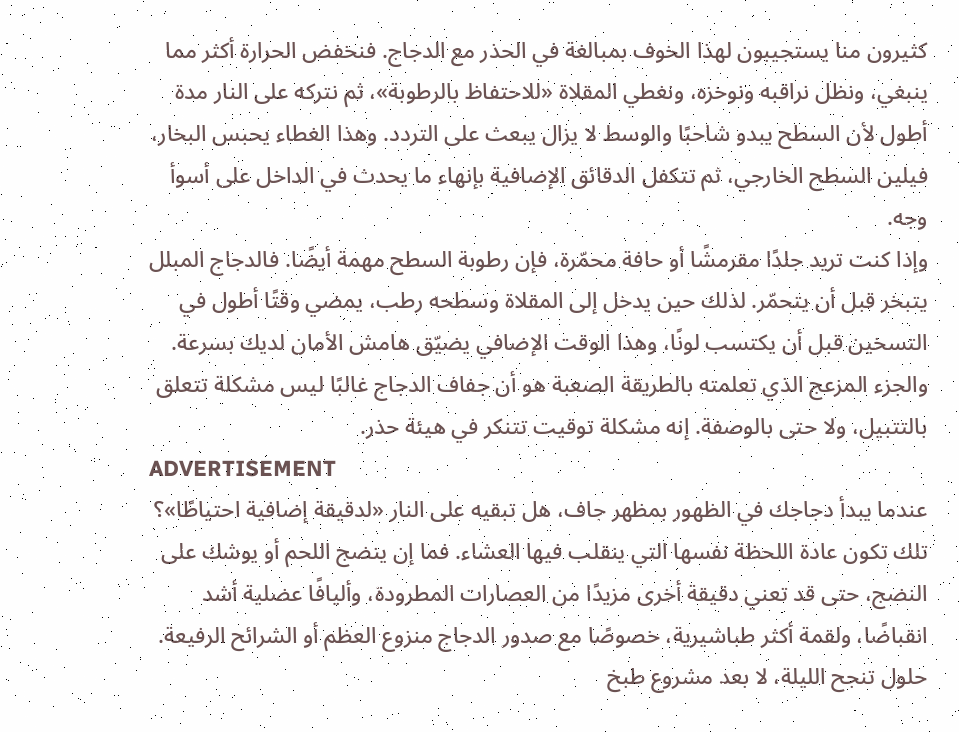كثيرون منا يستجيبون لهذا الخوف بمبالغة في الحذر مع الدجاج. فنخفض الحرارة أكثر مما ينبغي، ونظل نراقبه ونوخزه، ونغطي المقلاة «للاحتفاظ بالرطوبة»، ثم نتركه على النار مدة أطول لأن السطح يبدو شاحبًا والوسط لا يزال يبعث على التردد. وهذا الغطاء يحبس البخار، فيلين السطح الخارجي، ثم تتكفل الدقائق الإضافية بإنهاء ما يحدث في الداخل على أسوأ وجه.
وإذا كنت تريد جلدًا مقرمشًا أو حافة محمّرة، فإن رطوبة السطح مهمة أيضًا. فالدجاج المبلل يتبخر قبل أن يتحمّر. لذلك حين يدخل إلى المقلاة وسطحه رطب، يمضي وقتًا أطول في التسخين قبل أن يكتسب لونًا، وهذا الوقت الإضافي يضيّق هامش الأمان لديك بسرعة.
والجزء المزعج الذي تعلمته بالطريقة الصعبة هو أن جفاف الدجاج غالبًا ليس مشكلة تتعلق بالتتبيل، ولا حتى بالوصفة. إنه مشكلة توقيت تتنكر في هيئة حذر.
ADVERTISEMENT
عندما يبدأ دجاجك في الظهور بمظهر جاف، هل تبقيه على النار «لدقيقة إضافية احتياطًا»؟
تلك تكون عادة اللحظة نفسها التي ينقلب فيها العشاء. فما إن ينضج اللحم أو يوشك على النضج، حتى قد تعني دقيقة أخرى مزيدًا من العصارات المطرودة، وأليافًا عضلية أشد انقباضًا، ولقمة أكثر طباشيرية، خصوصًا مع صدور الدجاج منزوع العظم أو الشرائح الرفيعة.
حلول تنجح الليلة، لا بعد مشروع طبخ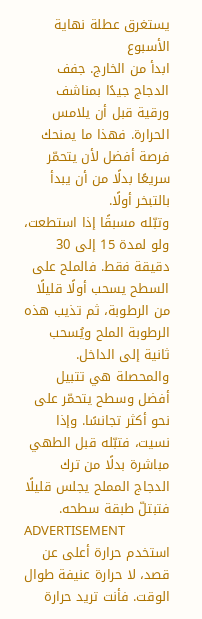يستغرق عطلة نهاية الأسبوع
ابدأ من الخارج. جفف الدجاج جيدًا بمناشف ورقية قبل أن يلامس الحرارة. فهذا ما يمنحك فرصة أفضل لأن يتحمّر سريعًا بدلًا من أن يبدأ بالتبخر أولًا.
وتبّله مسبقًا إذا استطعت، ولو لمدة 15 إلى 30 دقيقة فقط. فالملح على السطح يسحب أولًا قليلًا من الرطوبة، ثم تذيب هذه الرطوبة الملح ويُسحب ثانية إلى الداخل. والمحصلة هي تتبيل أفضل وسطح يتحمّر على نحو أكثر تجانسًا. وإذا نسيت، فتبّله قبل الطهي مباشرة بدلًا من ترك الدجاج المملح يجلس قليلًا فتبتلّ طبقة سطحه.
ADVERTISEMENT
استخدم حرارة أعلى عن قصد، لا حرارة عنيفة طوال الوقت. فأنت تريد حرارة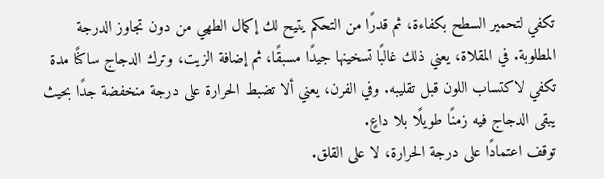تكفي لتحمير السطح بكفاءة، ثم قدرًا من التحكم يتيح لك إكمال الطهي من دون تجاوز الدرجة المطلوبة. في المقلاة، يعني ذلك غالبًا تسخينها جيدًا مسبقًا، ثم إضافة الزيت، وترك الدجاج ساكنًا مدة تكفي لاكتساب اللون قبل تقليبه. وفي الفرن، يعني ألا تضبط الحرارة على درجة منخفضة جدًا بحيث يبقى الدجاج فيه زمنًا طويلًا بلا داعٍ.
توقف اعتمادًا على درجة الحرارة، لا على القلق.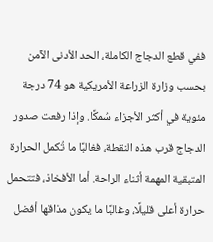ففي قطع الدجاج الكاملة، الحد الأدنى الآمن بحسب وزارة الزراعة الأمريكية هو 74 درجة مئوية في أكثر الأجزاء سُمكًا. وإذا رفعت صدور الدجاج قرب هذه النقطة، فغالبًا ما تُكمل الحرارة المتبقية المهمة أثناء الراحة. أما الأفخاذ، فتتحمل حرارة أعلى قليلًا، وغالبًا ما يكون مذاقها أفضل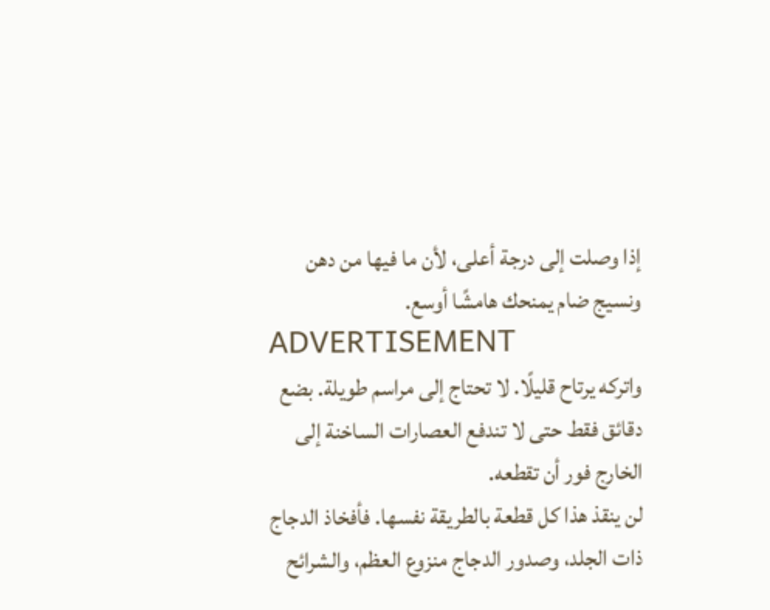إذا وصلت إلى درجة أعلى، لأن ما فيها من دهن ونسيج ضام يمنحك هامشًا أوسع.
ADVERTISEMENT
واتركه يرتاح قليلًا. لا تحتاج إلى مراسم طويلة. بضع دقائق فقط حتى لا تندفع العصارات الساخنة إلى الخارج فور أن تقطعه.
لن ينقذ هذا كل قطعة بالطريقة نفسها. فأفخاذ الدجاج ذات الجلد، وصدور الدجاج منزوع العظم، والشرائح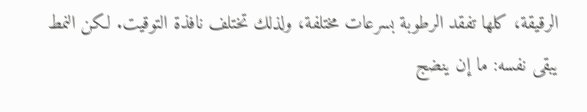الرقيقة، كلها تفقد الرطوبة بسرعات مختلفة، ولذلك تختلف نافذة التوقيت. لكن النمط يبقى نفسه: ما إن ينضج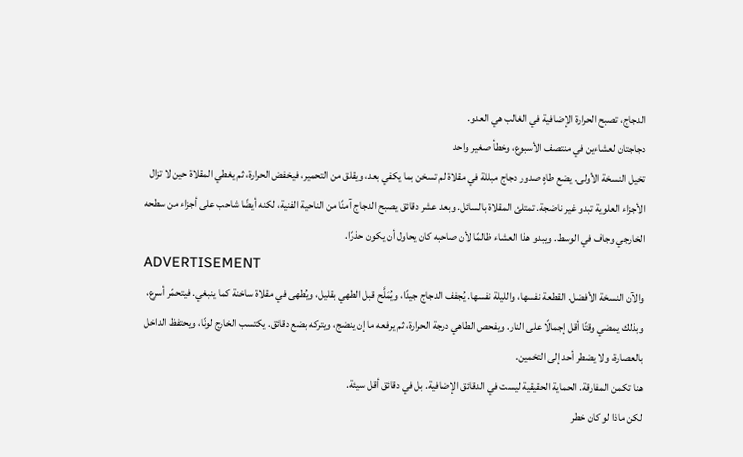الدجاج، تصبح الحرارة الإضافية في الغالب هي العدو.
دجاجتان لعشاءين في منتصف الأسبوع، وخطأ صغير واحد
تخيل النسخة الأولى. يضع طاهٍ صدور دجاج مبللة في مقلاة لم تسخن بما يكفي بعد، ويقلق من التحمير، فيخفض الحرارة، ثم يغطي المقلاة حين لا تزال الأجزاء العلوية تبدو غير ناضجة. تمتلئ المقلاة بالسائل. وبعد عشر دقائق يصبح الدجاج آمنًا من الناحية الفنية، لكنه أيضًا شاحب على أجزاء من سطحه الخارجي وجاف في الوسط. ويبدو هذا العشاء ظالمًا لأن صاحبه كان يحاول أن يكون حذرًا.
ADVERTISEMENT
والآن النسخة الأفضل. القطعة نفسها، والليلة نفسها. يُجفف الدجاج جيدًا، ويُمَلَّح قبل الطهي بقليل، ويُطهى في مقلاة ساخنة كما ينبغي. فيتحمّر أسرع، وبذلك يمضي وقتًا أقل إجمالًا على النار. ويفحص الطاهي درجة الحرارة، ثم يرفعه ما إن ينضج، ويتركه بضع دقائق. يكتسب الخارج لونًا، ويحتفظ الداخل بالعصارة، ولا يضطر أحد إلى التخمين.
هنا تكمن المفارقة. الحماية الحقيقية ليست في الدقائق الإضافية. بل في دقائق أقل سيئة.
لكن ماذا لو كان خطر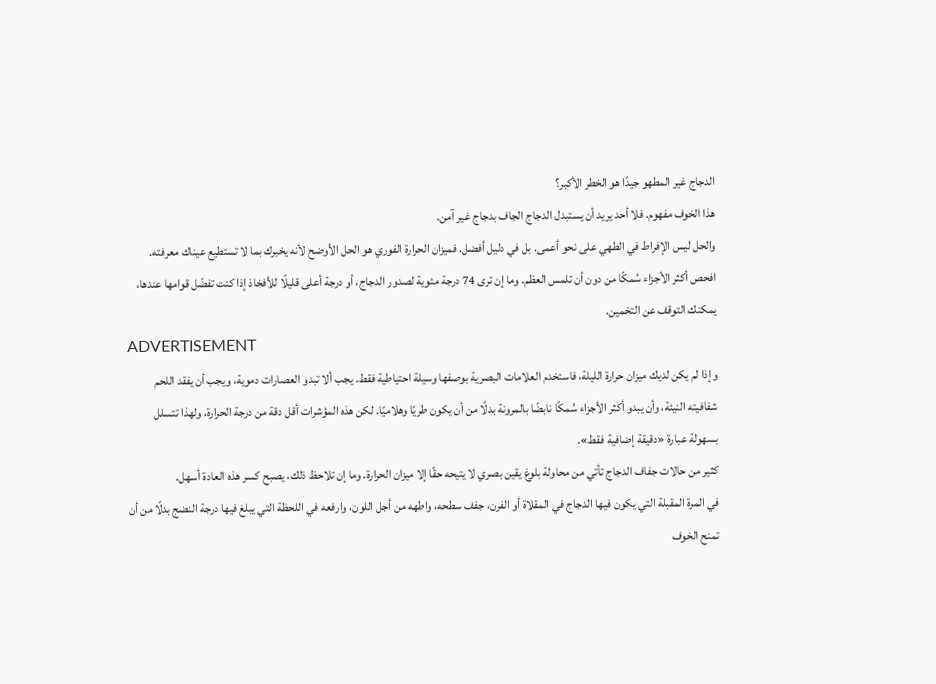الدجاج غير المطهو جيدًا هو الخطر الأكبر؟
هذا الخوف مفهوم. فلا أحد يريد أن يستبدل الدجاج الجاف بدجاج غير آمن.
والحل ليس الإفراط في الطهي على نحو أعمى. بل في دليل أفضل. فميزان الحرارة الفوري هو الحل الأوضح لأنه يخبرك بما لا تستطيع عيناك معرفته. افحص أكثر الأجزاء سُمكًا من دون أن تلمس العظم. وما إن ترى 74 درجة مئوية لصدور الدجاج، أو درجة أعلى قليلًا للأفخاذ إذا كنت تفضّل قوامها عندها، يمكنك التوقف عن التخمين.
ADVERTISEMENT
وإذا لم يكن لديك ميزان حرارة الليلة، فاستخدم العلامات البصرية بوصفها وسيلة احتياطية فقط. يجب ألا تبدو العصارات دموية، ويجب أن يفقد اللحم شفافيته النيئة، وأن يبدو أكثر الأجزاء سُمكًا نابضًا بالمرونة بدلًا من أن يكون طريًا وهلاميًا. لكن هذه المؤشرات أقل دقة من درجة الحرارة، ولهذا تتسلل بسهولة عبارة «دقيقة إضافية فقط».
كثير من حالات جفاف الدجاج تأتي من محاولة بلوغ يقين بصري لا يتيحه حقًا إلا ميزان الحرارة. وما إن تلاحظ ذلك، يصبح كسر هذه العادة أسهل.
في المرة المقبلة التي يكون فيها الدجاج في المقلاة أو الفرن، جفف سطحه، واطهه من أجل اللون، وارفعه في اللحظة التي يبلغ فيها درجة النضج بدلًا من أن تمنح الخوف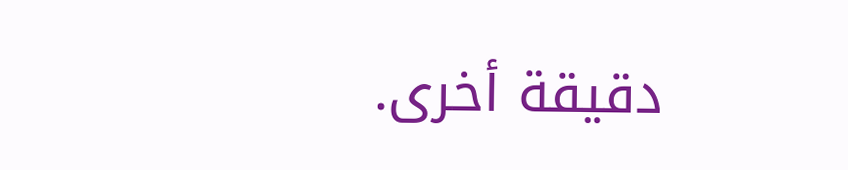دقيقة أخرى.